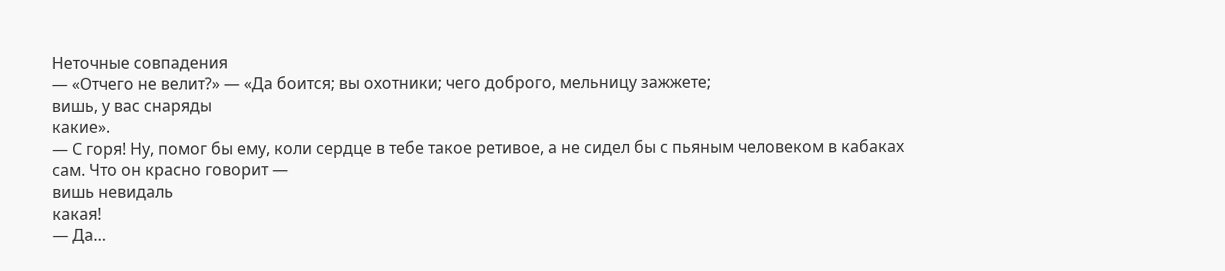Неточные совпадения
— «Отчего не велит?» — «Да боится; вы охотники; чего доброго, мельницу зажжете;
вишь, у вас снаряды
какие».
— С горя! Ну, помог бы ему, коли сердце в тебе такое ретивое, а не сидел бы с пьяным человеком в кабаках сам. Что он красно говорит —
вишь невидаль
какая!
— Да…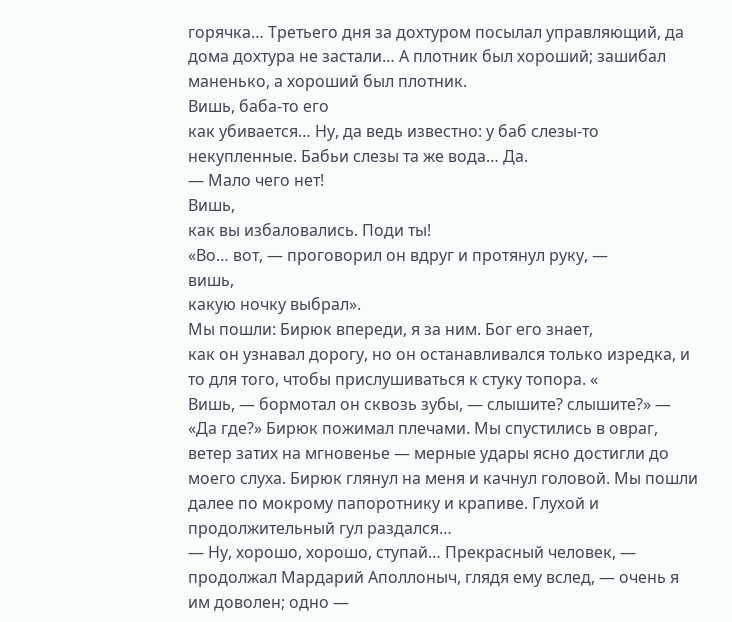горячка… Третьего дня за дохтуром посылал управляющий, да дома дохтура не застали… А плотник был хороший; зашибал маненько, а хороший был плотник.
Вишь, баба-то его
как убивается… Ну, да ведь известно: у баб слезы-то некупленные. Бабьи слезы та же вода… Да.
— Мало чего нет!
Вишь,
как вы избаловались. Поди ты!
«Во… вот, — проговорил он вдруг и протянул руку, —
вишь,
какую ночку выбрал».
Мы пошли: Бирюк впереди, я за ним. Бог его знает,
как он узнавал дорогу, но он останавливался только изредка, и то для того, чтобы прислушиваться к стуку топора. «
Вишь, — бормотал он сквозь зубы, — слышите? слышите?» — «Да где?» Бирюк пожимал плечами. Мы спустились в овраг, ветер затих на мгновенье — мерные удары ясно достигли до моего слуха. Бирюк глянул на меня и качнул головой. Мы пошли далее по мокрому папоротнику и крапиве. Глухой и продолжительный гул раздался…
— Ну, хорошо, хорошо, ступай… Прекрасный человек, — продолжал Мардарий Аполлоныч, глядя ему вслед, — очень я им доволен; одно —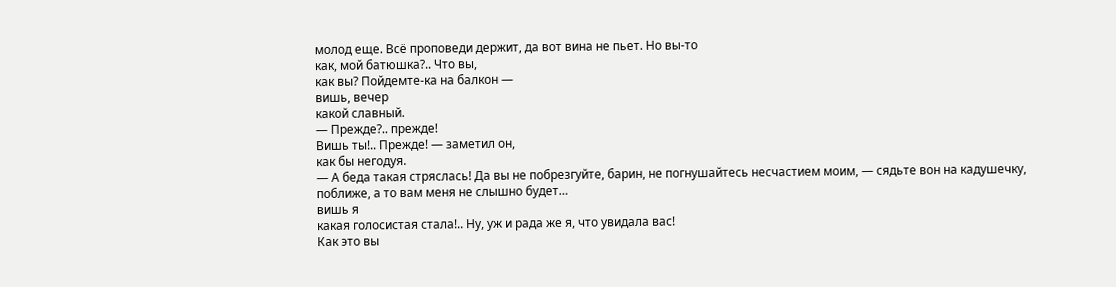молод еще. Всё проповеди держит, да вот вина не пьет. Но вы-то
как, мой батюшка?.. Что вы,
как вы? Пойдемте-ка на балкон —
вишь, вечер
какой славный.
— Прежде?.. прежде!
Вишь ты!.. Прежде! — заметил он,
как бы негодуя.
— А беда такая стряслась! Да вы не побрезгуйте, барин, не погнушайтесь несчастием моим, — сядьте вон на кадушечку, поближе, а то вам меня не слышно будет…
вишь я
какая голосистая стала!.. Ну, уж и рада же я, что увидала вас!
Как это вы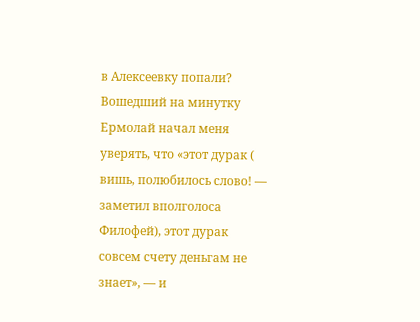в Алексеевку попали?
Вошедший на минутку Ермолай начал меня уверять, что «этот дурак (
вишь, полюбилось слово! — заметил вполголоса Филофей), этот дурак совсем счету деньгам не знает», — и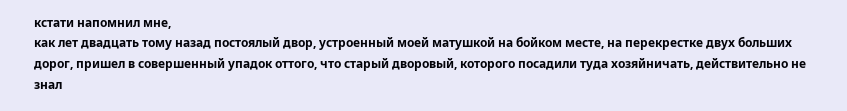кстати напомнил мне,
как лет двадцать тому назад постоялый двор, устроенный моей матушкой на бойком месте, на перекрестке двух больших дорог, пришел в совершенный упадок оттого, что старый дворовый, которого посадили туда хозяйничать, действительно не знал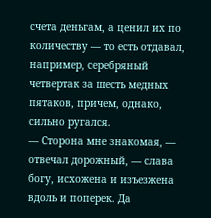счета деньгам, а ценил их по количеству — то есть отдавал, например, серебряный четвертак за шесть медных пятаков, причем, однако, сильно ругался.
— Сторона мне знакомая, — отвечал дорожный, — слава богу, исхожена и изъезжена вдоль и поперек. Да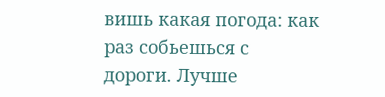вишь какая погода: как раз собьешься с дороги. Лучше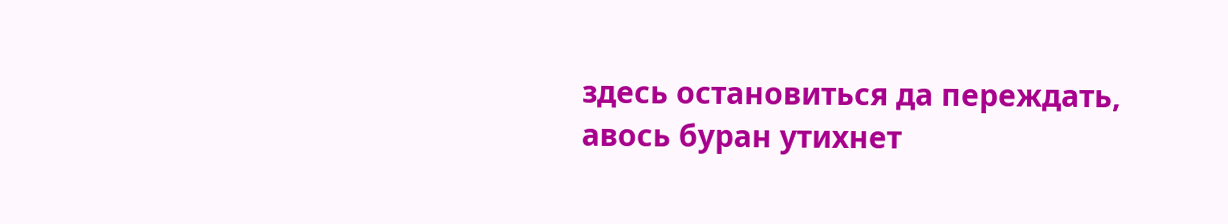здесь остановиться да переждать, авось буран утихнет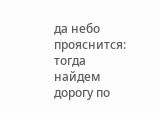да небо прояснится: тогда найдем дорогу по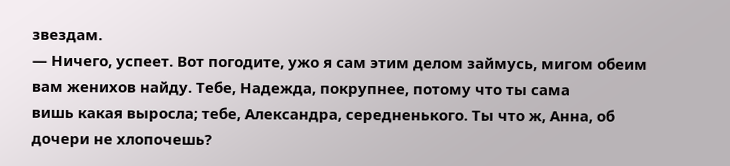звездам.
— Ничего, успеет. Вот погодите, ужо я сам этим делом займусь, мигом обеим вам женихов найду. Тебе, Надежда, покрупнее, потому что ты сама
вишь какая выросла; тебе, Александра, середненького. Ты что ж, Анна, об дочери не хлопочешь?